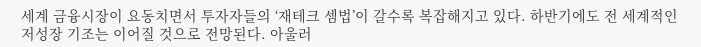세계 금융시장이 요동치면서 투자자들의 ‘재테크 셈법’이 갈수록 복잡해지고 있다. 하반기에도 전 세계적인 저성장 기조는 이어질 것으로 전망된다. 아울러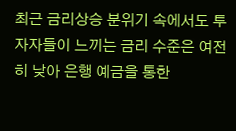최근 금리상승 분위기 속에서도 투자자들이 느끼는 금리 수준은 여전히 낮아 은행 예금을 통한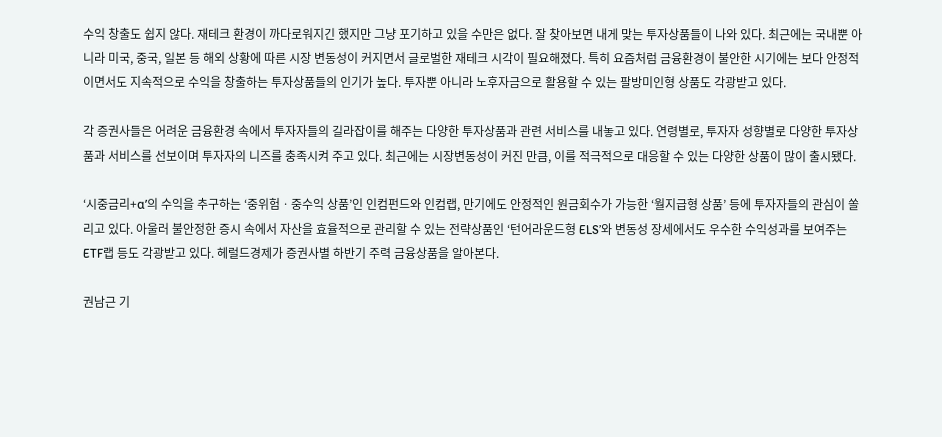수익 창출도 쉽지 않다. 재테크 환경이 까다로워지긴 했지만 그냥 포기하고 있을 수만은 없다. 잘 찾아보면 내게 맞는 투자상품들이 나와 있다. 최근에는 국내뿐 아니라 미국, 중국, 일본 등 해외 상황에 따른 시장 변동성이 커지면서 글로벌한 재테크 시각이 필요해졌다. 특히 요즘처럼 금융환경이 불안한 시기에는 보다 안정적이면서도 지속적으로 수익을 창출하는 투자상품들의 인기가 높다. 투자뿐 아니라 노후자금으로 활용할 수 있는 팔방미인형 상품도 각광받고 있다.

각 증권사들은 어려운 금융환경 속에서 투자자들의 길라잡이를 해주는 다양한 투자상품과 관련 서비스를 내놓고 있다. 연령별로, 투자자 성향별로 다양한 투자상품과 서비스를 선보이며 투자자의 니즈를 충족시켜 주고 있다. 최근에는 시장변동성이 커진 만큼, 이를 적극적으로 대응할 수 있는 다양한 상품이 많이 출시됐다.

‘시중금리+α’의 수익을 추구하는 ‘중위험ㆍ중수익 상품’인 인컴펀드와 인컴랩, 만기에도 안정적인 원금회수가 가능한 ‘월지급형 상품’ 등에 투자자들의 관심이 쏠리고 있다. 아울러 불안정한 증시 속에서 자산을 효율적으로 관리할 수 있는 전략상품인 ‘턴어라운드형 ELS’와 변동성 장세에서도 우수한 수익성과를 보여주는 ETF랩 등도 각광받고 있다. 헤럴드경제가 증권사별 하반기 주력 금융상품을 알아본다.

권남근 기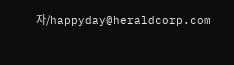자/happyday@heraldcorp.com